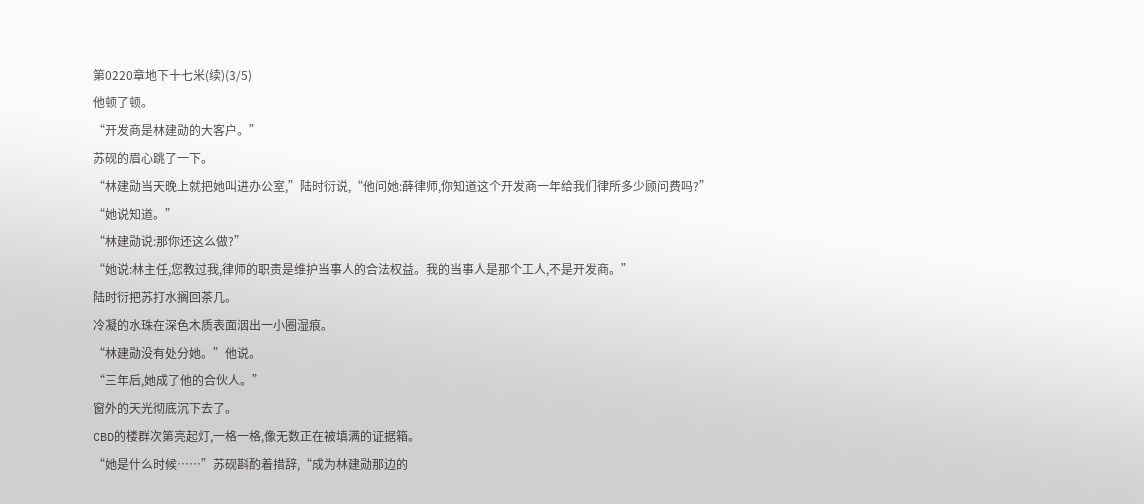第0220章地下十七米(续)(3/5)
他顿了顿。
“开发商是林建勋的大客户。”
苏砚的眉心跳了一下。
“林建勋当天晚上就把她叫进办公室,”陆时衍说,“他问她:薛律师,你知道这个开发商一年给我们律所多少顾问费吗?”
“她说知道。”
“林建勋说:那你还这么做?”
“她说:林主任,您教过我,律师的职责是维护当事人的合法权益。我的当事人是那个工人,不是开发商。”
陆时衍把苏打水搁回茶几。
冷凝的水珠在深色木质表面洇出一小圈湿痕。
“林建勋没有处分她。”他说。
“三年后,她成了他的合伙人。”
窗外的天光彻底沉下去了。
CBD的楼群次第亮起灯,一格一格,像无数正在被填满的证据箱。
“她是什么时候……”苏砚斟酌着措辞,“成为林建勋那边的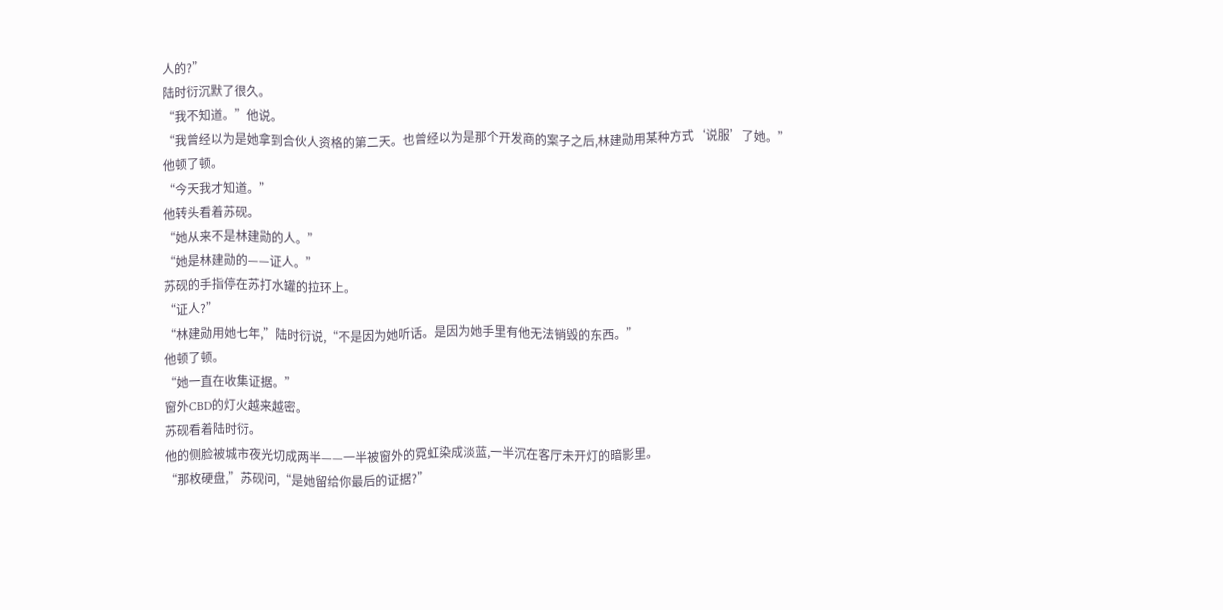人的?”
陆时衍沉默了很久。
“我不知道。”他说。
“我曾经以为是她拿到合伙人资格的第二天。也曾经以为是那个开发商的案子之后,林建勋用某种方式‘说服’了她。”
他顿了顿。
“今天我才知道。”
他转头看着苏砚。
“她从来不是林建勋的人。”
“她是林建勋的——证人。”
苏砚的手指停在苏打水罐的拉环上。
“证人?”
“林建勋用她七年,”陆时衍说,“不是因为她听话。是因为她手里有他无法销毁的东西。”
他顿了顿。
“她一直在收集证据。”
窗外CBD的灯火越来越密。
苏砚看着陆时衍。
他的侧脸被城市夜光切成两半——一半被窗外的霓虹染成淡蓝,一半沉在客厅未开灯的暗影里。
“那枚硬盘,”苏砚问,“是她留给你最后的证据?”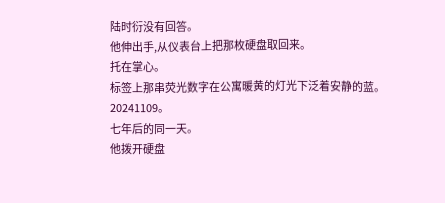陆时衍没有回答。
他伸出手,从仪表台上把那枚硬盘取回来。
托在掌心。
标签上那串荧光数字在公寓暖黄的灯光下泛着安静的蓝。
20241109。
七年后的同一天。
他拨开硬盘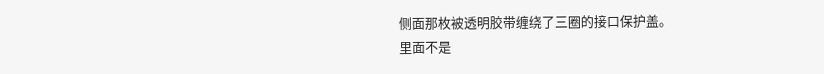侧面那枚被透明胶带缠绕了三圈的接口保护盖。
里面不是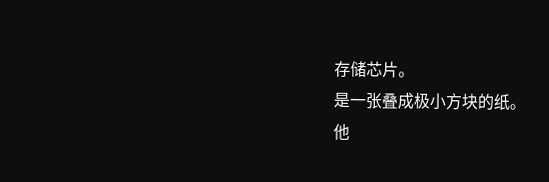存储芯片。
是一张叠成极小方块的纸。
他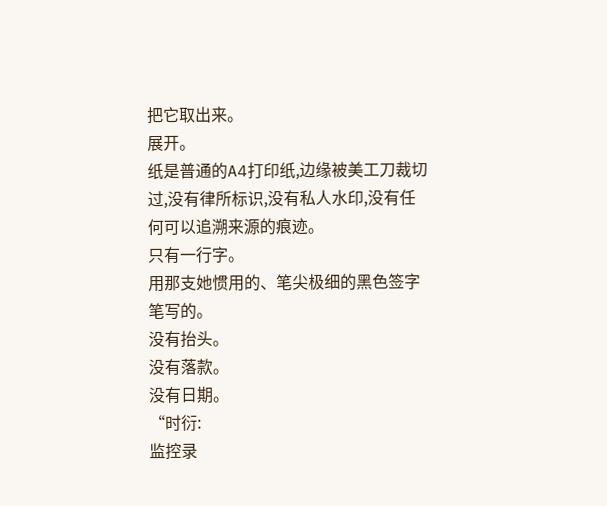把它取出来。
展开。
纸是普通的A4打印纸,边缘被美工刀裁切过,没有律所标识,没有私人水印,没有任何可以追溯来源的痕迹。
只有一行字。
用那支她惯用的、笔尖极细的黑色签字笔写的。
没有抬头。
没有落款。
没有日期。
“时衍:
监控录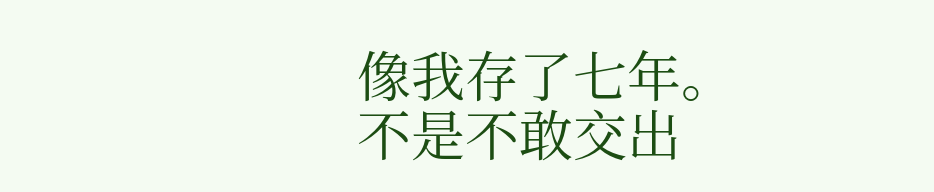像我存了七年。
不是不敢交出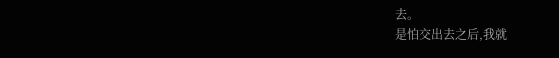去。
是怕交出去之后,我就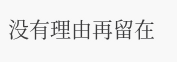没有理由再留在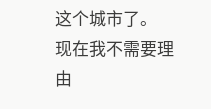这个城市了。
现在我不需要理由